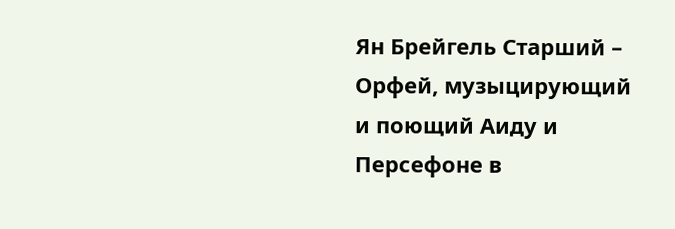Ян Брейгель Старший – Орфей, музыцирующий и поющий Аиду и Персефоне в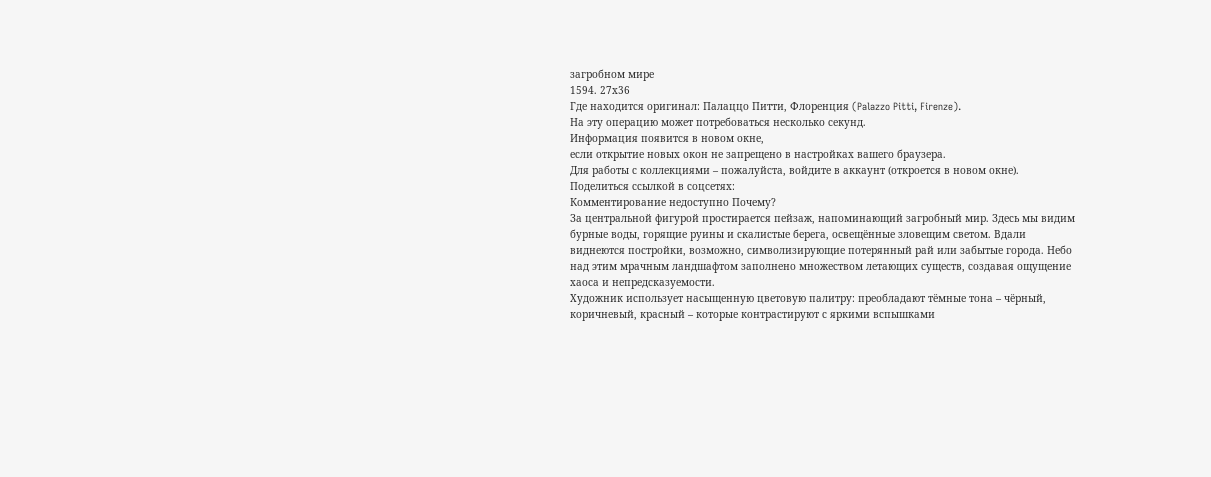загробном мире
1594. 27х36
Где находится оригинал: Палаццо Питти, Флоренция (Palazzo Pitti, Firenze).
На эту операцию может потребоваться несколько секунд.
Информация появится в новом окне,
если открытие новых окон не запрещено в настройках вашего браузера.
Для работы с коллекциями – пожалуйста, войдите в аккаунт (откроется в новом окне).
Поделиться ссылкой в соцсетях:
Комментирование недоступно Почему?
За центральной фигурой простирается пейзаж, напоминающий загробный мир. Здесь мы видим бурные воды, горящие руины и скалистые берега, освещённые зловещим светом. Вдали виднеются постройки, возможно, символизирующие потерянный рай или забытые города. Небо над этим мрачным ландшафтом заполнено множеством летающих существ, создавая ощущение хаоса и непредсказуемости.
Художник использует насыщенную цветовую палитру: преобладают тёмные тона – чёрный, коричневый, красный – которые контрастируют с яркими вспышками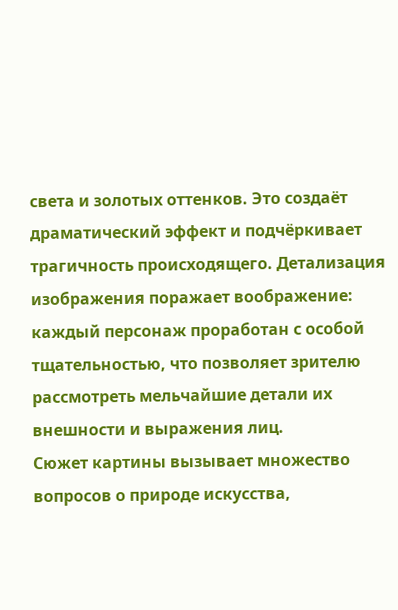света и золотых оттенков. Это создаёт драматический эффект и подчёркивает трагичность происходящего. Детализация изображения поражает воображение: каждый персонаж проработан с особой тщательностью, что позволяет зрителю рассмотреть мельчайшие детали их внешности и выражения лиц.
Сюжет картины вызывает множество вопросов о природе искусства,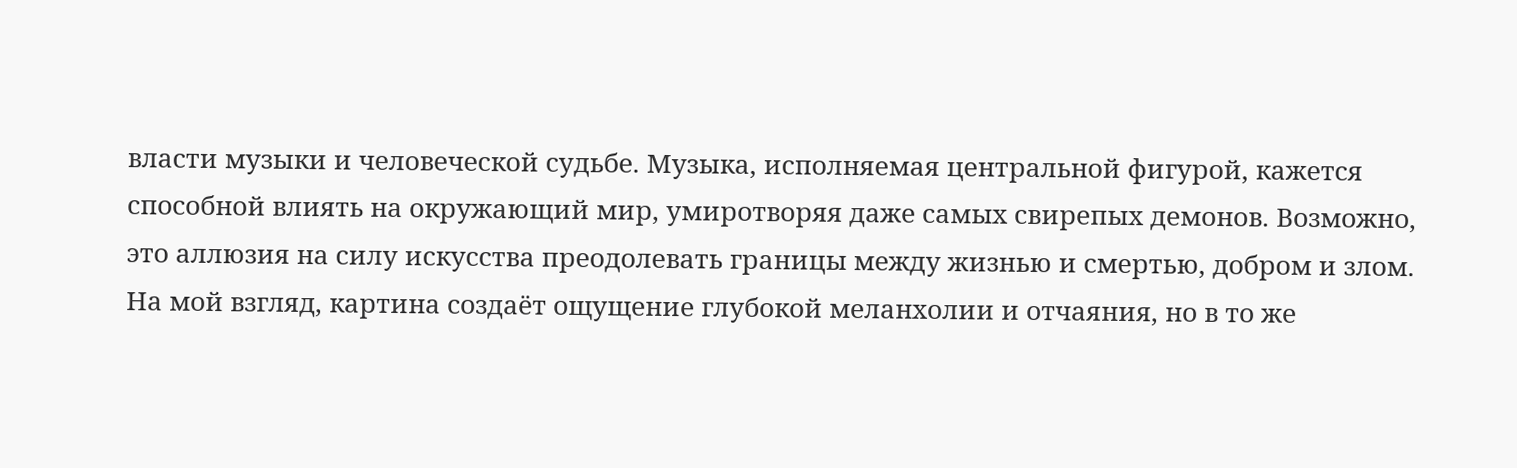власти музыки и человеческой судьбе. Музыка, исполняемая центральной фигурой, кажется способной влиять на окружающий мир, умиротворяя даже самых свирепых демонов. Возможно, это аллюзия на силу искусства преодолевать границы между жизнью и смертью, добром и злом.
На мой взгляд, картина создаёт ощущение глубокой меланхолии и отчаяния, но в то же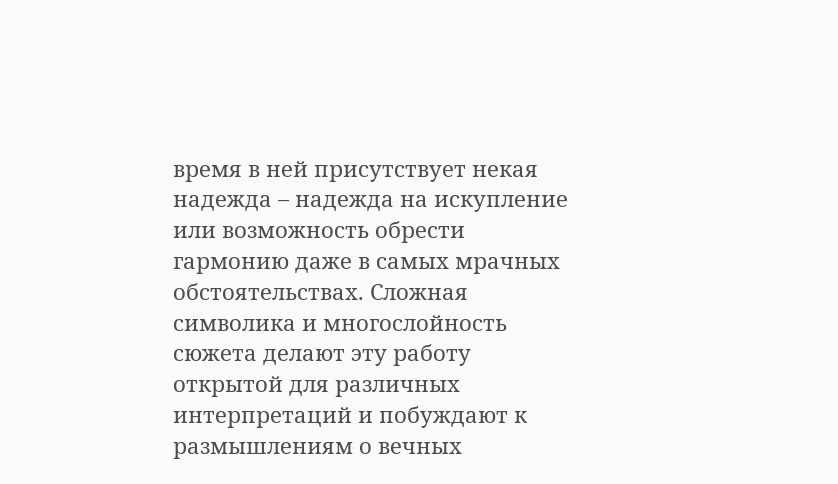время в ней присутствует некая надежда – надежда на искупление или возможность обрести гармонию даже в самых мрачных обстоятельствах. Сложная символика и многослойность сюжета делают эту работу открытой для различных интерпретаций и побуждают к размышлениям о вечных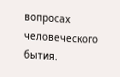вопросах человеческого бытия.